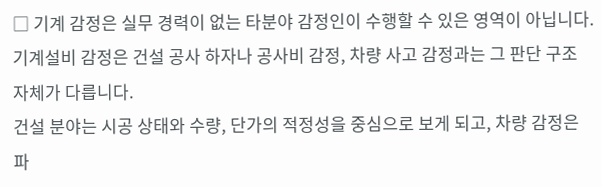□ 기계 감정은 실무 경력이 없는 타분야 감정인이 수행할 수 있은 영역이 아닙니다.
기계설비 감정은 건설 공사 하자나 공사비 감정, 차량 사고 감정과는 그 판단 구조 자체가 다릅니다.
건설 분야는 시공 상태와 수량, 단가의 적정성을 중심으로 보게 되고, 차량 감정은 파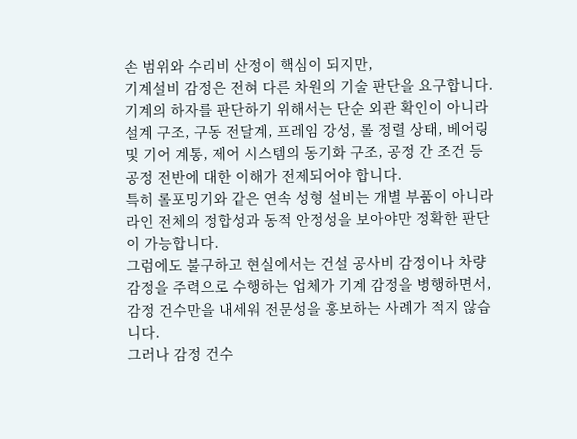손 범위와 수리비 산정이 핵심이 되지만,
기계설비 감정은 전혀 다른 차원의 기술 판단을 요구합니다.
기계의 하자를 판단하기 위해서는 단순 외관 확인이 아니라
설계 구조, 구동 전달계, 프레임 강성, 롤 정렬 상태, 베어링 및 기어 계통, 제어 시스템의 동기화 구조, 공정 간 조건 등 공정 전반에 대한 이해가 전제되어야 합니다.
특히 롤포밍기와 같은 연속 성형 설비는 개별 부품이 아니라 라인 전체의 정합성과 동적 안정성을 보아야만 정확한 판단이 가능합니다.
그럼에도 불구하고 현실에서는 건설 공사비 감정이나 차량 감정을 주력으로 수행하는 업체가 기계 감정을 병행하면서,
감정 건수만을 내세워 전문성을 홍보하는 사례가 적지 않습니다.
그러나 감정 건수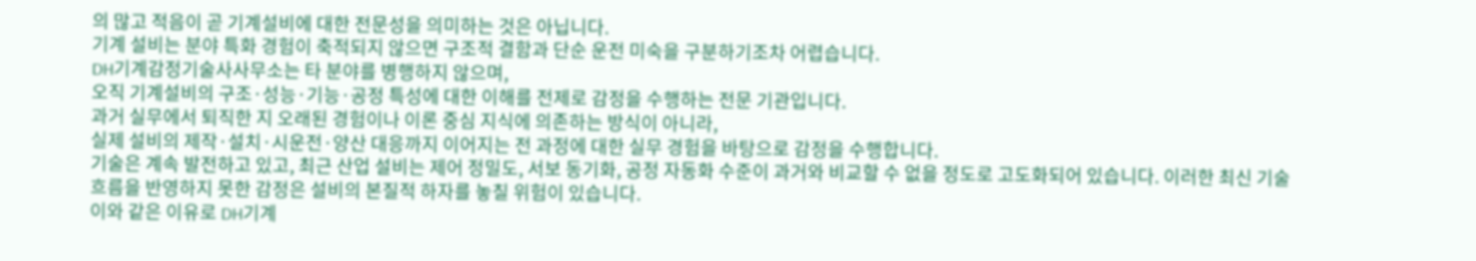의 많고 적음이 곧 기계설비에 대한 전문성을 의미하는 것은 아닙니다.
기계 설비는 분야 특화 경험이 축적되지 않으면 구조적 결함과 단순 운전 미숙을 구분하기조차 어렵습니다.
DH기계감정기술사사무소는 타 분야를 병행하지 않으며,
오직 기계설비의 구조·성능·기능·공정 특성에 대한 이해를 전제로 감정을 수행하는 전문 기관입니다.
과거 실무에서 퇴직한 지 오래된 경험이나 이론 중심 지식에 의존하는 방식이 아니라,
실제 설비의 제작·설치·시운전·양산 대응까지 이어지는 전 과정에 대한 실무 경험을 바탕으로 감정을 수행합니다.
기술은 계속 발전하고 있고, 최근 산업 설비는 제어 정밀도, 서보 동기화, 공정 자동화 수준이 과거와 비교할 수 없을 정도로 고도화되어 있습니다. 이러한 최신 기술 흐름을 반영하지 못한 감정은 설비의 본질적 하자를 놓칠 위험이 있습니다.
이와 같은 이유로 DH기계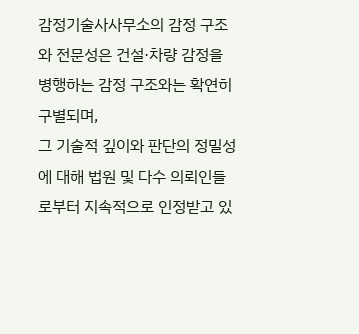감정기술사사무소의 감정 구조와 전문성은 건설·차량 감정을 병행하는 감정 구조와는 확연히 구별되며,
그 기술적 깊이와 판단의 정밀성에 대해 법원 및 다수 의뢰인들로부터 지속적으로 인정받고 있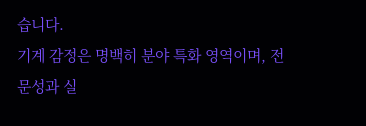습니다.
기계 감정은 명백히 분야 특화 영역이며, 전문성과 실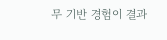무 기반 경험이 결과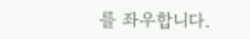를 좌우합니다.